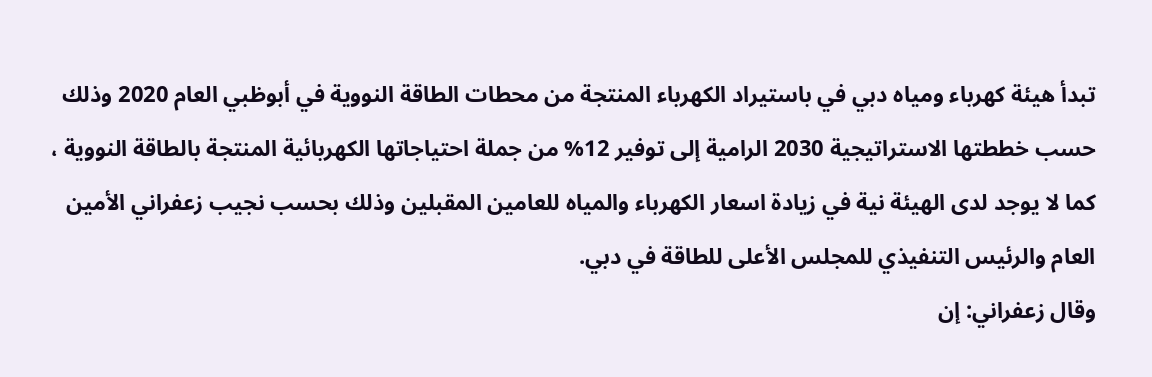تبدأ هيئة كهرباء ومياه دبي في باستيراد الكهرباء المنتجة من محطات الطاقة النووية في أبوظبي العام 2020 وذلك حسب خططتها الاستراتيجية 2030 الرامية إلى توفير 12% من جملة احتياجاتها الكهربائية المنتجة بالطاقة النووية ، كما لا يوجد لدى الهيئة نية في زيادة اسعار الكهرباء والمياه للعامين المقبلين وذلك بحسب نجيب زعفراني الأمين العام والرئيس التنفيذي للمجلس الأعلى للطاقة في دبي.
وقال زعفراني: إن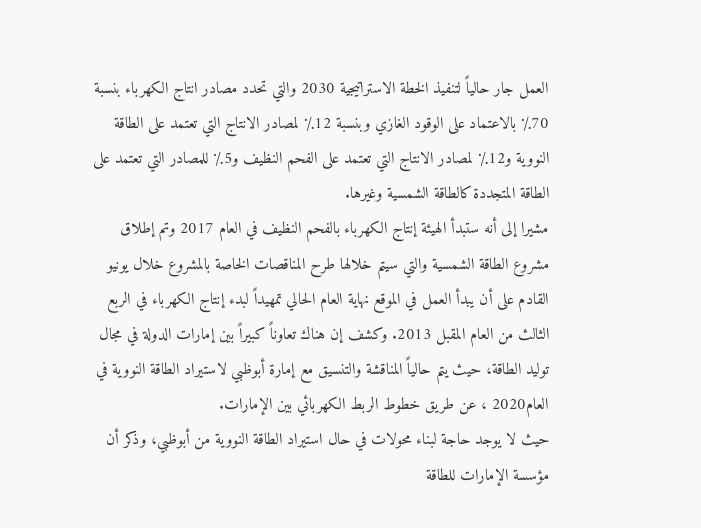العمل جار حالياً لتنفيذ الخطة الاستراتيجية 2030 والتي تحدد مصادر انتاج الكهرباء بنسبة 70٪ بالاعتماد على الوقود الغازي وبنسبة 12٪ لمصادر الانتاج التي تعتمد على الطاقة النووية و12٪ لمصادر الانتاج التي تعتمد على الفحم النظيف و5٪ للمصادر التي تعتمد على الطاقة المتجددة كالطاقة الشمسية وغيرها.
مشيرا إلى أنه ستبدأ الهيئة إنتاج الكهرباء بالفحم النظيف في العام 2017 وتم إطلاق مشروع الطاقة الشمسية والتي سيتم خلالها طرح المناقصات الخاصة بالمشروع خلال يونيو القادم على أن يبدأ العمل في الموقع نهاية العام الحالي تمهيداً لبدء إنتاج الكهرباء في الربع الثالث من العام المقبل 2013. وكشف إن هناك تعاوناً كبيراً بين إمارات الدولة في مجال توليد الطاقة، حيث يتم حالياً المناقشة والتنسيق مع إمارة أبوظبي لاستيراد الطاقة النووية في العام2020 ، عن طريق خطوط الربط الكهربائي بين الإمارات.
حيث لا يوجد حاجة لبناء محولات في حال استيراد الطاقة النووية من أبوظبي، وذكر أن مؤسسة الإمارات للطاقة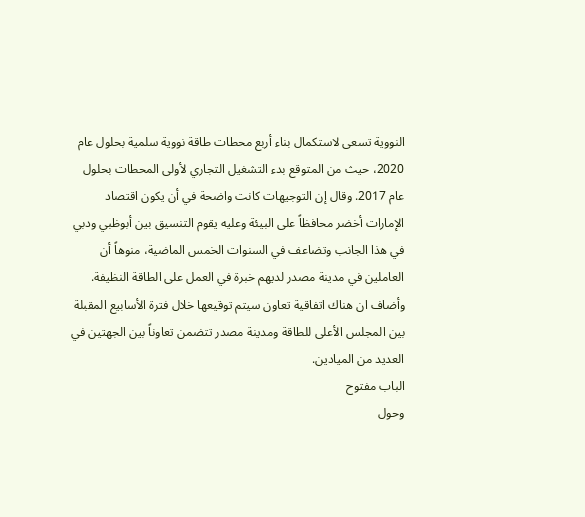النووية تسعى لاستكمال بناء أربع محطات طاقة نووية سلمية بحلول عام 2020، حيث من المتوقع بدء التشغيل التجاري لأولى المحطات بحلول عام 2017. وقال إن التوجيهات كانت واضحة في أن يكون اقتصاد الإمارات أخضر محافظاً على البيئة وعليه يقوم التنسيق بين أبوظبي ودبي في هذا الجانب وتضاعف في السنوات الخمس الماضية، منوهاً أن العاملين في مدينة مصدر لديهم خبرة في العمل على الطاقة النظيفة.
وأضاف ان هناك اتفاقية تعاون سيتم توقيعها خلال فترة الأسابيع المقبلة بين المجلس الأعلى للطاقة ومدينة مصدر تتضمن تعاوناً بين الجهتين في العديد من الميادين.
الباب مفتوح
وحول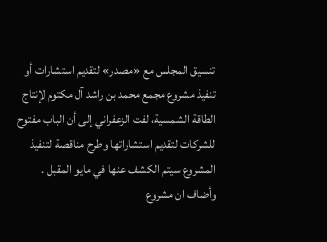تنسيق المجلس مع «مصدر» لتقديم استشارات أو تنفيذ مشروع مجمع محمد بن راشد آل مكتوم لإنتاج الطاقة الشمسية، لفت الزعفراني إلى أن الباب مفتوح للشركات لتقديم استشاراتها وطرح مناقصة لتنفيذ المشروع سيتم الكشف عنها في مايو المقبل .
وأضاف ان مشروع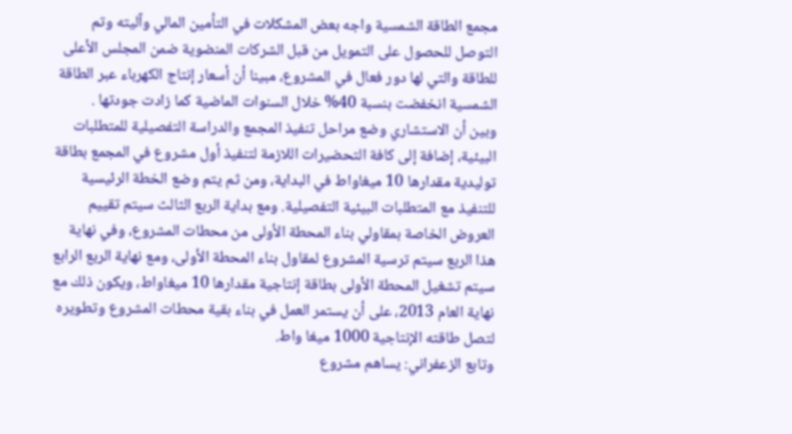مجمع الطاقة الشمسية واجه بعض المشكلات في التأمين المالي وآليته وتم التوصل للحصول على التمويل من قبل الشركات المنضوية ضمن المجلس الأعلى للطاقة والتي لها دور فعال في المشروع، مبينا أن أسعار إنتاج الكهرباء عبر الطاقة الشمسية انخفضت بنسبة 40% خلال السنوات الماضية كما زادت جودتها .
وبين أن الاستشاري وضع مراحل تنفيذ المجمع والدراسة التفصيلية للمتطلبات البيئية، إضافة إلى كافة التحضيرات اللازمة لتنفيذ أول مشروع في المجمع بطاقة توليدية مقدارها 10 ميغاواط في البداية، ومن ثم يتم وضع الخطة الرئيسية للتنفيذ مع المتطلبات البيئية التفصيلية. ومع بداية الربع الثالث سيتم تقييم العروض الخاصة بمقاولي بناء المحطة الأولى من محطات المشروع، وفي نهاية هذا الربع سيتم ترسية المشروع لمقاول بناء المحطة الأولى، ومع نهاية الربع الرابع سيتم تشغيل المحطة الأولى بطاقة إنتاجية مقدارها 10 ميغاواط، ويكون ذلك مع نهاية العام 2013، على أن يستمر العمل في بناء بقية محطات المشروع وتطويره لتصل طاقته الإنتاجية 1000 ميغا واط.
وتابع الزعفراني: يساهم مشروع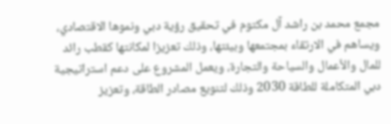مجمع محمد بن راشد آل مكتوم في تحقيق رؤية دبي ونموها الاقتصادي، ويساهم في الارتقاء بمجتمعها وبيئتها، وذلك تعزيزا لمكانتها كقطب رائد للمال والأعمال والسياحة والتجارة، ويعمل المشروع على دعم استراتيجية دبي المتكاملة للطاقة 2030 وذلك لتنويع مصادر الطاقة، وتعزيز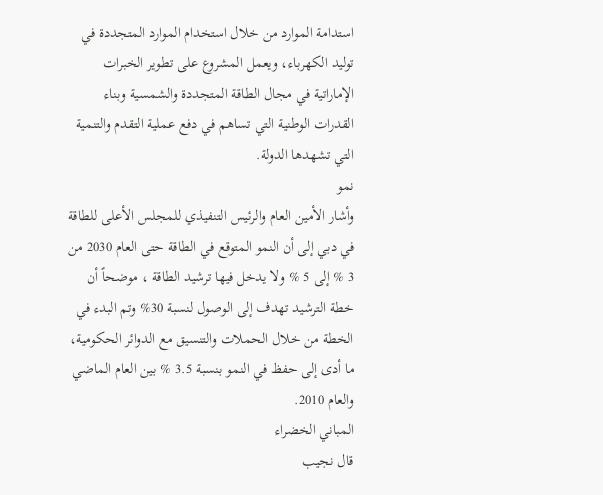استدامة الموارد من خلال استخدام الموارد المتجددة في توليد الكهرباء، ويعمل المشروع على تطوير الخبرات الإماراتية في مجال الطاقة المتجددة والشمسية وبناء القدرات الوطنية التي تساهم في دفع عملية التقدم والتنمية التي تشهدها الدولة.
نمو
وأشار الأمين العام والرئيس التنفيذي للمجلس الأعلى للطاقة في دبي إلى أن النمو المتوقع في الطاقة حتى العام 2030 من 3 % إلى 5 % ولا يدخل فيها ترشيد الطاقة ، موضحاً أن خطة الترشيد تهدف إلى الوصول لنسبة 30% وتم البدء في الخطة من خلال الحملات والتنسيق مع الدوائر الحكومية، ما أدى إلى حفظ في النمو بنسبة 3.5 % بين العام الماضي والعام 2010.
المباني الخضراء
قال نجيب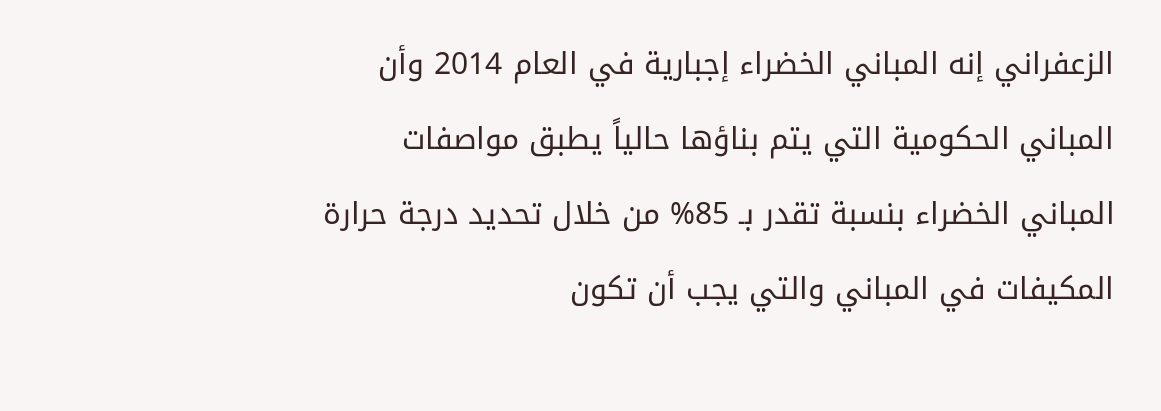الزعفراني إنه المباني الخضراء إجبارية في العام 2014 وأن المباني الحكومية التي يتم بناؤها حالياً يطبق مواصفات المباني الخضراء بنسبة تقدر بـ 85% من خلال تحديد درجة حرارة المكيفات في المباني والتي يجب أن تكون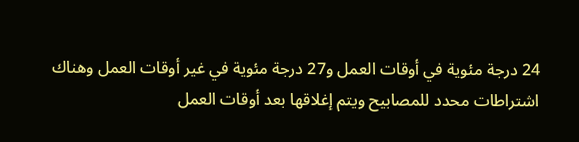24 درجة مئوية في أوقات العمل و27 درجة مئوية في غير أوقات العمل وهناك اشتراطات محدد للمصابيح ويتم إغلاقها بعد أوقات العمل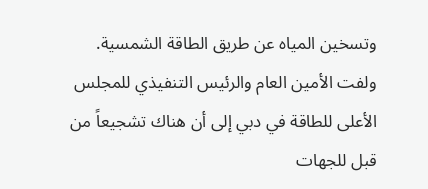وتسخين المياه عن طريق الطاقة الشمسية. ولفت الأمين العام والرئيس التنفيذي للمجلس الأعلى للطاقة في دبي إلى أن هناك تشجيعاً من قبل للجهات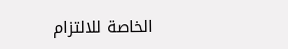الخاصة للالتزام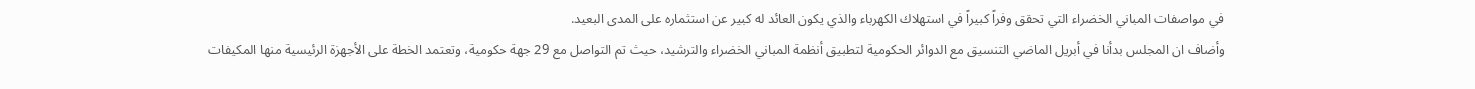في مواصفات المباني الخضراء التي تحقق وفراً كبيراً في استهلاك الكهرباء والذي يكون العائد له كبير عن استثماره على المدى البعيد.
وأضاف ان المجلس بدأنا في أبريل الماضي التنسيق مع الدوائر الحكومية لتطبيق أنظمة المباني الخضراء والترشيد، حيث تم التواصل مع 29 جهة حكومية، وتعتمد الخطة على الأجهزة الرئيسية منها المكيفات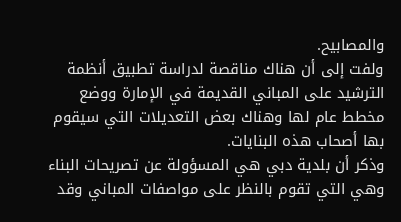والمصابيح.
ولفت إلى أن هناك مناقصة لدراسة تطبيق أنظمة الترشيد على المباني القديمة في الإمارة ووضع مخطط عام لها وهناك بعض التعديلات التي سيقوم بها أصحاب هذه البنايات.
وذكر أن بلدية دبي هي المسؤولة عن تصريحات البناء وهي التي تقوم بالنظر على مواصفات المباني وقد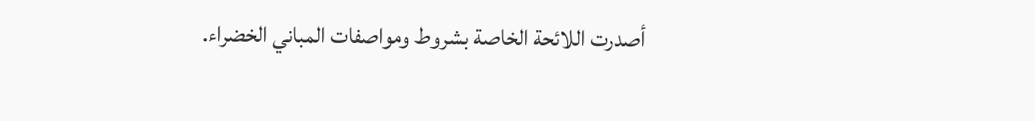أصدرت اللائحة الخاصة بشروط ومواصفات المباني الخضراء.